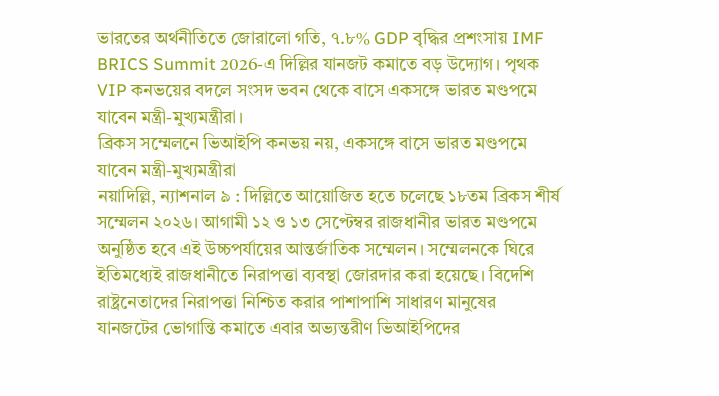ভারতের অর্থনীতিতে জোরালো গতি, ৭.৮% GDP বৃদ্ধির প্রশংসায় IMF
BRICS Summit 2026-এ দিল্লির যানজট কমাতে বড় উদ্যোগ। পৃথক VIP কনভয়ের বদলে সংসদ ভবন থেকে বাসে একসঙ্গে ভারত মণ্ডপমে যাবেন মন্ত্রী-মুখ্যমন্ত্রীরা।
ব্রিকস সম্মেলনে ভিআইপি কনভয় নয়, একসঙ্গে বাসে ভারত মণ্ডপমে যাবেন মন্ত্রী-মুখ্যমন্ত্রীরা
নয়াদিল্লি, ন্যাশনাল ৯ : দিল্লিতে আয়োজিত হতে চলেছে ১৮তম ব্রিকস শীর্ষ সম্মেলন ২০২৬। আগামী ১২ ও ১৩ সেপ্টেম্বর রাজধানীর ভারত মণ্ডপমে অনুষ্ঠিত হবে এই উচ্চপর্যায়ের আন্তর্জাতিক সম্মেলন। সম্মেলনকে ঘিরে ইতিমধ্যেই রাজধানীতে নিরাপত্তা ব্যবস্থা জোরদার করা হয়েছে। বিদেশি রাষ্ট্রনেতাদের নিরাপত্তা নিশ্চিত করার পাশাপাশি সাধারণ মানুষের যানজটের ভোগান্তি কমাতে এবার অভ্যন্তরীণ ভিআইপিদের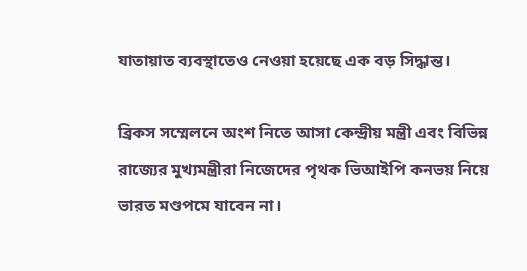যাতায়াত ব্যবস্থাতেও নেওয়া হয়েছে এক বড় সিদ্ধান্ত।

ব্রিকস সম্মেলনে অংশ নিতে আসা কেন্দ্রীয় মন্ত্রী এবং বিভিন্ন রাজ্যের মুখ্যমন্ত্রীরা নিজেদের পৃথক ভিআইপি কনভয় নিয়ে ভারত মণ্ডপমে যাবেন না।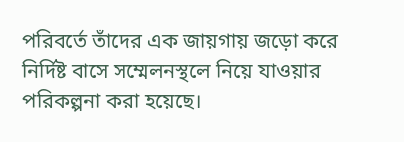পরিবর্তে তাঁদের এক জায়গায় জড়ো করে নির্দিষ্ট বাসে সম্মেলনস্থলে নিয়ে যাওয়ার পরিকল্পনা করা হয়েছে।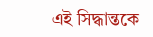এই সিদ্ধান্তকে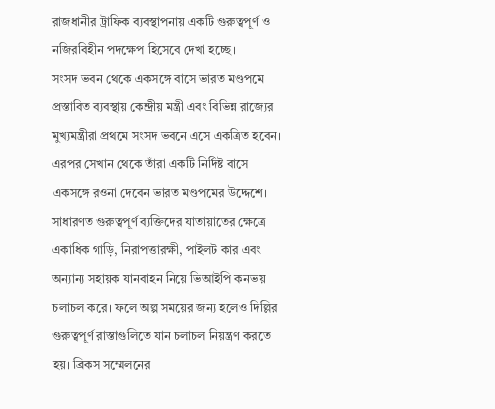রাজধানীর ট্রাফিক ব্যবস্থাপনায় একটি গুরুত্বপূর্ণ ও নজিরবিহীন পদক্ষেপ হিসেবে দেখা হচ্ছে।
সংসদ ভবন থেকে একসঙ্গে বাসে ভারত মণ্ডপমে
প্রস্তাবিত ব্যবস্থায় কেন্দ্রীয় মন্ত্রী এবং বিভিন্ন রাজ্যের মুখ্যমন্ত্রীরা প্রথমে সংসদ ভবনে এসে একত্রিত হবেন। এরপর সেখান থেকে তাঁরা একটি নির্দিষ্ট বাসে একসঙ্গে রওনা দেবেন ভারত মণ্ডপমের উদ্দেশে।
সাধারণত গুরুত্বপূর্ণ ব্যক্তিদের যাতায়াতের ক্ষেত্রে একাধিক গাড়ি, নিরাপত্তারক্ষী, পাইলট কার এবং অন্যান্য সহায়ক যানবাহন নিয়ে ভিআইপি কনভয় চলাচল করে। ফলে অল্প সময়ের জন্য হলেও দিল্লির গুরুত্বপূর্ণ রাস্তাগুলিতে যান চলাচল নিয়ন্ত্রণ করতে হয়। ব্রিকস সম্মেলনের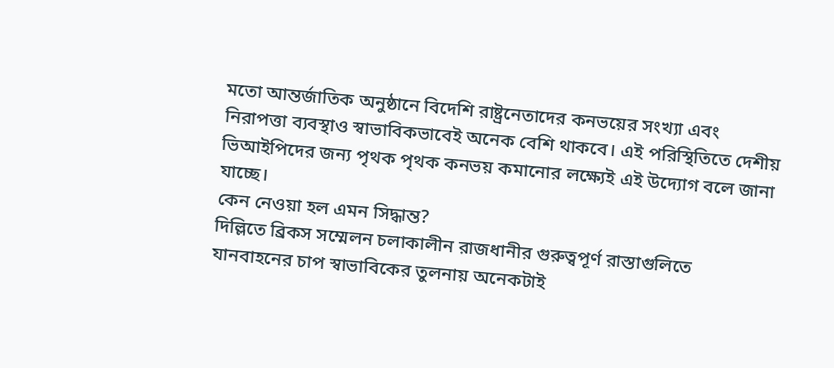মতো আন্তর্জাতিক অনুষ্ঠানে বিদেশি রাষ্ট্রনেতাদের কনভয়ের সংখ্যা এবং নিরাপত্তা ব্যবস্থাও স্বাভাবিকভাবেই অনেক বেশি থাকবে। এই পরিস্থিতিতে দেশীয় ভিআইপিদের জন্য পৃথক পৃথক কনভয় কমানোর লক্ষ্যেই এই উদ্যোগ বলে জানা যাচ্ছে।
কেন নেওয়া হল এমন সিদ্ধান্ত?
দিল্লিতে ব্রিকস সম্মেলন চলাকালীন রাজধানীর গুরুত্বপূর্ণ রাস্তাগুলিতে যানবাহনের চাপ স্বাভাবিকের তুলনায় অনেকটাই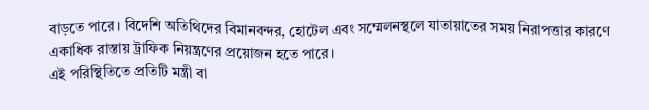বাড়তে পারে। বিদেশি অতিথিদের বিমানবন্দর, হোটেল এবং সম্মেলনস্থলে যাতায়াতের সময় নিরাপত্তার কারণে একাধিক রাস্তায় ট্রাফিক নিয়ন্ত্রণের প্রয়োজন হতে পারে।
এই পরিস্থিতিতে প্রতিটি মন্ত্রী বা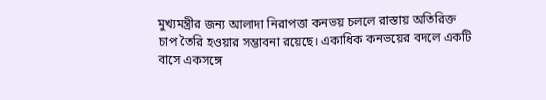মুখ্যমন্ত্রীর জন্য আলাদা নিরাপত্তা কনভয় চললে রাস্তায় অতিরিক্ত চাপ তৈরি হওয়ার সম্ভাবনা রয়েছে। একাধিক কনভয়ের বদলে একটি বাসে একসঙ্গে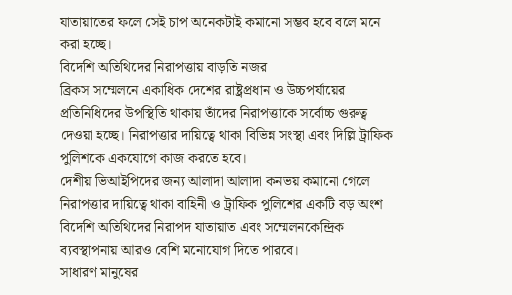যাতায়াতের ফলে সেই চাপ অনেকটাই কমানো সম্ভব হবে বলে মনে করা হচ্ছে।
বিদেশি অতিথিদের নিরাপত্তায় বাড়তি নজর
ব্রিকস সম্মেলনে একাধিক দেশের রাষ্ট্রপ্রধান ও উচ্চপর্যায়ের প্রতিনিধিদের উপস্থিতি থাকায় তাঁদের নিরাপত্তাকে সর্বোচ্চ গুরুত্ব দেওয়া হচ্ছে। নিরাপত্তার দায়িত্বে থাকা বিভিন্ন সংস্থা এবং দিল্লি ট্রাফিক পুলিশকে একযোগে কাজ করতে হবে।
দেশীয় ভিআইপিদের জন্য আলাদা আলাদা কনভয় কমানো গেলে নিরাপত্তার দায়িত্বে থাকা বাহিনী ও ট্রাফিক পুলিশের একটি বড় অংশ বিদেশি অতিথিদের নিরাপদ যাতায়াত এবং সম্মেলনকেন্দ্রিক ব্যবস্থাপনায় আরও বেশি মনোযোগ দিতে পারবে।
সাধারণ মানুষের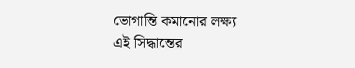ভোগান্তি কমানোর লক্ষ্য
এই সিদ্ধান্তের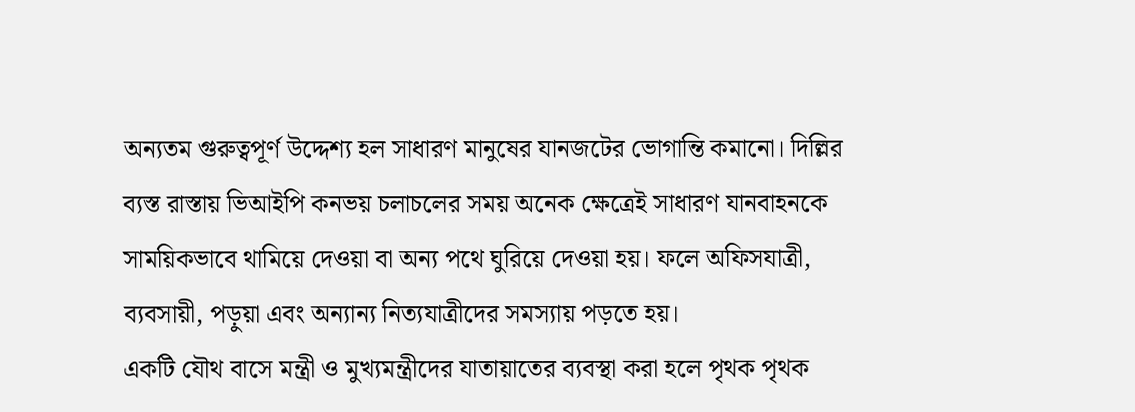অন্যতম গুরুত্বপূর্ণ উদ্দেশ্য হল সাধারণ মানুষের যানজটের ভোগান্তি কমানো। দিল্লির ব্যস্ত রাস্তায় ভিআইপি কনভয় চলাচলের সময় অনেক ক্ষেত্রেই সাধারণ যানবাহনকে সাময়িকভাবে থামিয়ে দেওয়া বা অন্য পথে ঘুরিয়ে দেওয়া হয়। ফলে অফিসযাত্রী, ব্যবসায়ী, পড়ুয়া এবং অন্যান্য নিত্যযাত্রীদের সমস্যায় পড়তে হয়।
একটি যৌথ বাসে মন্ত্রী ও মুখ্যমন্ত্রীদের যাতায়াতের ব্যবস্থা করা হলে পৃথক পৃথক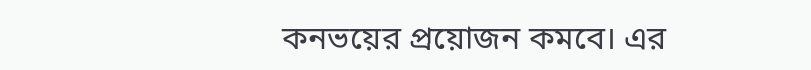কনভয়ের প্রয়োজন কমবে। এর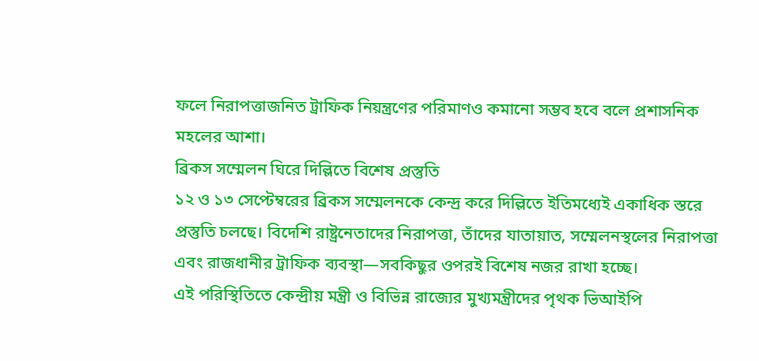ফলে নিরাপত্তাজনিত ট্রাফিক নিয়ন্ত্রণের পরিমাণও কমানো সম্ভব হবে বলে প্রশাসনিক মহলের আশা।
ব্রিকস সম্মেলন ঘিরে দিল্লিতে বিশেষ প্রস্তুতি
১২ ও ১৩ সেপ্টেম্বরের ব্রিকস সম্মেলনকে কেন্দ্র করে দিল্লিতে ইতিমধ্যেই একাধিক স্তরে প্রস্তুতি চলছে। বিদেশি রাষ্ট্রনেতাদের নিরাপত্তা, তাঁদের যাতায়াত, সম্মেলনস্থলের নিরাপত্তা এবং রাজধানীর ট্রাফিক ব্যবস্থা—সবকিছুর ওপরই বিশেষ নজর রাখা হচ্ছে।
এই পরিস্থিতিতে কেন্দ্রীয় মন্ত্রী ও বিভিন্ন রাজ্যের মুখ্যমন্ত্রীদের পৃথক ভিআইপি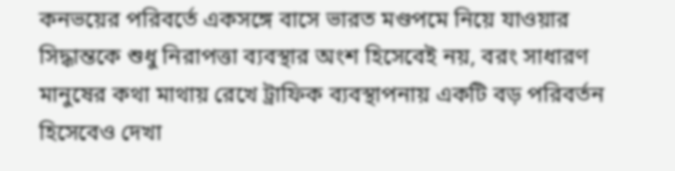কনভয়ের পরিবর্তে একসঙ্গে বাসে ভারত মণ্ডপমে নিয়ে যাওয়ার সিদ্ধান্তকে শুধু নিরাপত্তা ব্যবস্থার অংশ হিসেবেই নয়, বরং সাধারণ মানুষের কথা মাথায় রেখে ট্রাফিক ব্যবস্থাপনায় একটি বড় পরিবর্তন হিসেবেও দেখা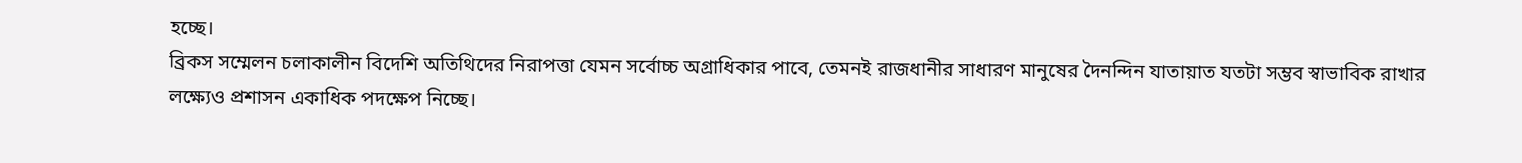হচ্ছে।
ব্রিকস সম্মেলন চলাকালীন বিদেশি অতিথিদের নিরাপত্তা যেমন সর্বোচ্চ অগ্রাধিকার পাবে, তেমনই রাজধানীর সাধারণ মানুষের দৈনন্দিন যাতায়াত যতটা সম্ভব স্বাভাবিক রাখার লক্ষ্যেও প্রশাসন একাধিক পদক্ষেপ নিচ্ছে।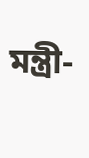মন্ত্রী-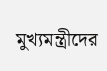মুখ্যমন্ত্রীদের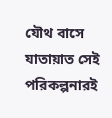যৌথ বাসে যাতায়াত সেই পরিকল্পনারই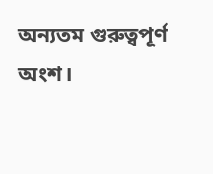অন্যতম গুরুত্বপূর্ণ অংশ।